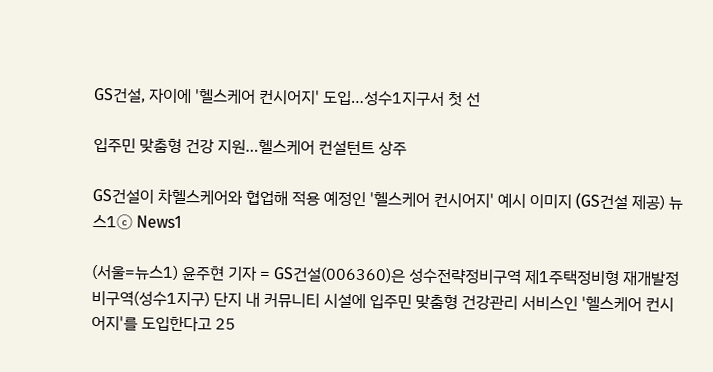GS건설, 자이에 '헬스케어 컨시어지' 도입…성수1지구서 첫 선

입주민 맞춤형 건강 지원…헬스케어 컨설턴트 상주

GS건설이 차헬스케어와 협업해 적용 예정인 '헬스케어 컨시어지' 예시 이미지 (GS건설 제공) 뉴스1ⓒ News1

(서울=뉴스1) 윤주현 기자 = GS건설(006360)은 성수전략정비구역 제1주택정비형 재개발정비구역(성수1지구) 단지 내 커뮤니티 시설에 입주민 맞춤형 건강관리 서비스인 '헬스케어 컨시어지'를 도입한다고 25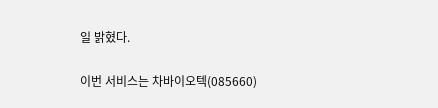일 밝혔다.

이번 서비스는 차바이오텍(085660)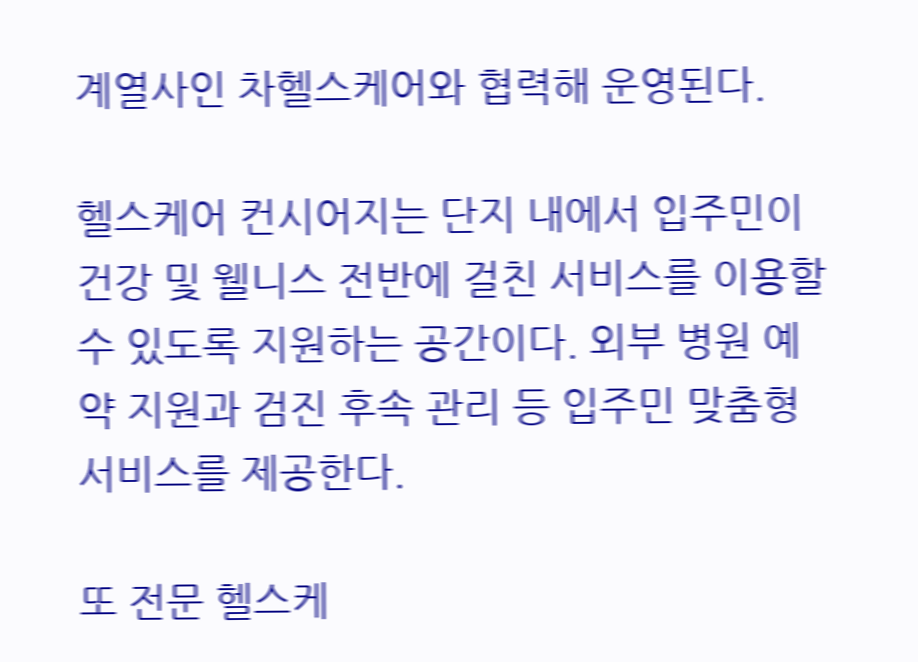계열사인 차헬스케어와 협력해 운영된다.

헬스케어 컨시어지는 단지 내에서 입주민이 건강 및 웰니스 전반에 걸친 서비스를 이용할 수 있도록 지원하는 공간이다. 외부 병원 예약 지원과 검진 후속 관리 등 입주민 맞춤형 서비스를 제공한다.

또 전문 헬스케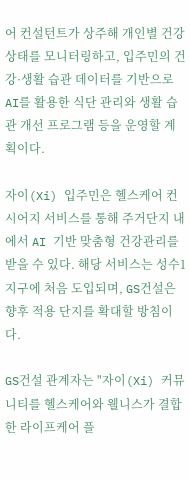어 컨설턴트가 상주해 개인별 건강 상태를 모니터링하고, 입주민의 건강·생활 습관 데이터를 기반으로 AI를 활용한 식단 관리와 생활 습관 개선 프로그램 등을 운영할 계획이다.

자이(Xi) 입주민은 헬스케어 컨시어지 서비스를 통해 주거단지 내에서 AI 기반 맞춤형 건강관리를 받을 수 있다. 해당 서비스는 성수1지구에 처음 도입되며, GS건설은 향후 적용 단지를 확대할 방침이다.

GS건설 관계자는 "자이(Xi) 커뮤니티를 헬스케어와 웰니스가 결합한 라이프케어 플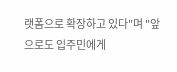랫폼으로 확장하고 있다"며 "앞으로도 입주민에게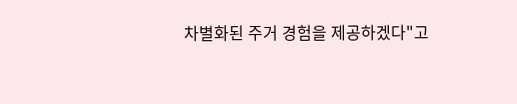차별화된 주거 경험을 제공하겠다"고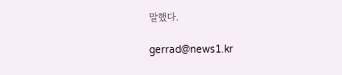말했다.

gerrad@news1.kr